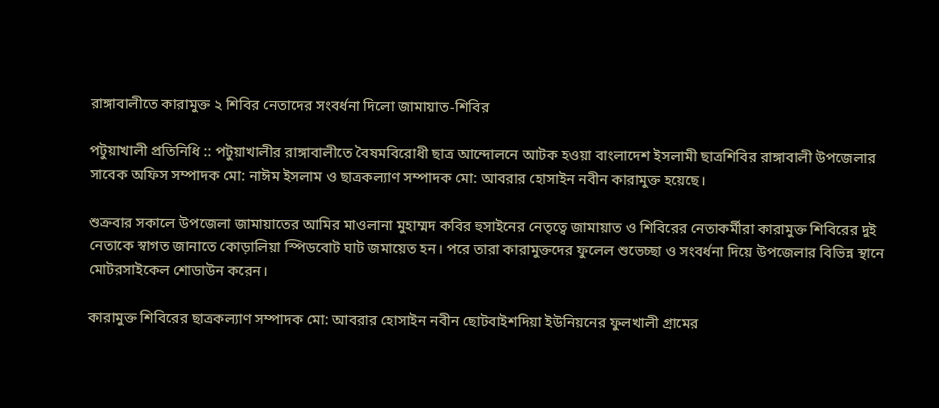রাঙ্গাবালীতে কারামুক্ত ২ শিবির নেতাদের সংবর্ধনা দিলো জামায়াত-শিবির

পটুয়াখালী প্রতিনিধি :: পটুয়াখালীর রাঙ্গাবালীতে বৈষমবিরোধী ছাত্র আন্দোলনে আটক হওয়া বাংলাদেশ ইসলামী ছাত্রশিবির রাঙ্গাবালী উপজেলার সাবেক অফিস সম্পাদক মো: নাঈম ইসলাম ও ছাত্রকল্যাণ সম্পাদক মো: আবরার হোসাইন নবীন কারামুক্ত হয়েছে।

শুক্রবার সকালে উপজেলা জামায়াতের আমির মাওলানা মুহাম্মদ কবির হুসাইনের নেতৃত্বে জামায়াত ও শিবিরের নেতাকর্মীরা কারামুক্ত শিবিরের দুই নেতাকে স্বাগত জানাতে কোড়ালিয়া স্পিডবোট ঘাট জমায়েত হন। পরে তারা কারামুক্তদের ফুলেল শুভেচ্ছা ও সংবর্ধনা দিয়ে উপজেলার বিভিন্ন স্থানে মোটরসাইকেল শোডাউন করেন।

কারামুক্ত শিবিরের ছাত্রকল্যাণ সম্পাদক মো: আবরার হোসাইন নবীন ছোটবাইশদিয়া ইউনিয়নের ফুলখালী গ্রামের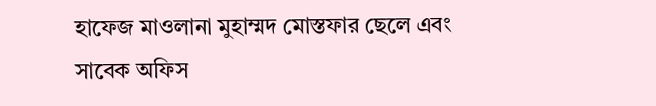হাফেজ মাওলানা মুহাম্মদ মোস্তফার ছেলে এবং সাবেক অফিস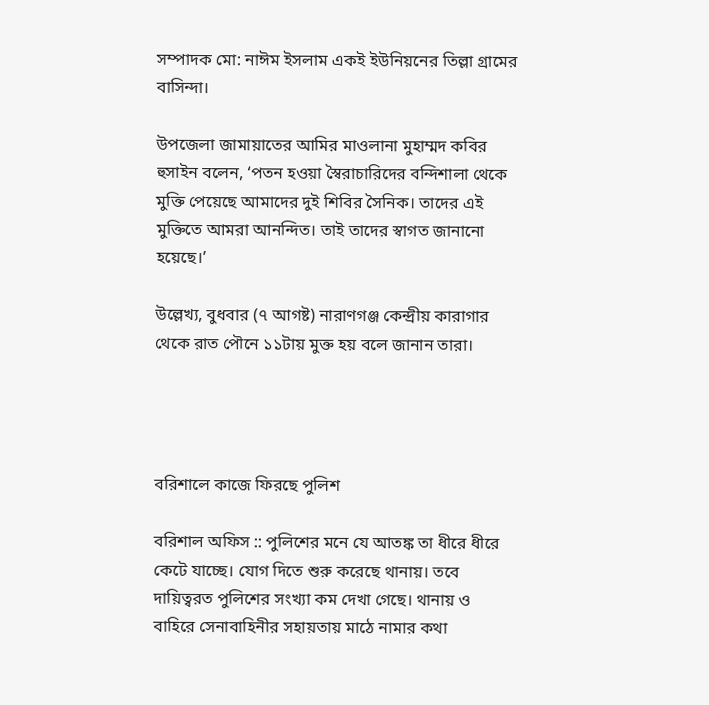সম্পাদক মো: নাঈম ইসলাম একই ইউনিয়নের তিল্লা গ্রামের বাসিন্দা।

উপজেলা জামায়াতের আমির মাওলানা মুহাম্মদ কবির হুসাইন বলেন, ‘পতন হওয়া স্বৈরাচারিদের বন্দিশালা থেকে মুক্তি পেয়েছে আমাদের দুই শিবির সৈনিক। তাদের এই মুক্তিতে আমরা আনন্দিত। তাই তাদের স্বাগত জানানো হয়েছে।’

উল্লেখ্য, বুধবার (৭ আগষ্ট) নারাণগঞ্জ কেন্দ্রীয় কারাগার থেকে রাত পৌনে ১১টায় মুক্ত হয় বলে জানান তারা।




বরিশালে কাজে ফিরছে পুলিশ

বরিশাল অফিস :: পুলিশের মনে যে আতঙ্ক তা ধীরে ধীরে কেটে যাচ্ছে। যোগ দিতে শুরু করেছে থানায়। তবে দায়িত্বরত পুলিশের সংখ্যা কম দেখা গেছে। থানায় ও বাহিরে সেনাবাহিনীর সহায়তায় মাঠে নামার কথা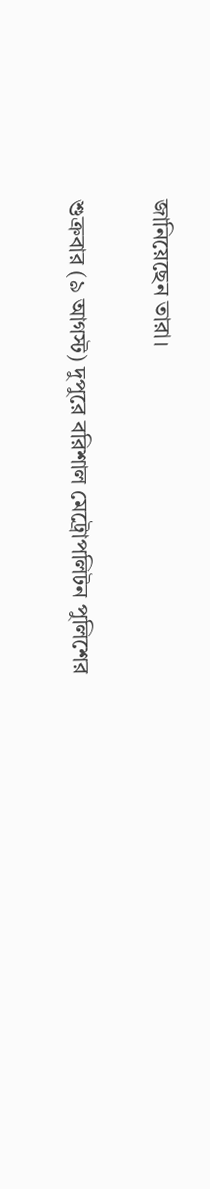জানিয়েছেন তারা।

শুক্রবার (৯ আগস্ট) দুপুরে বরিশাল মেট্রোপলিটন পুলিশের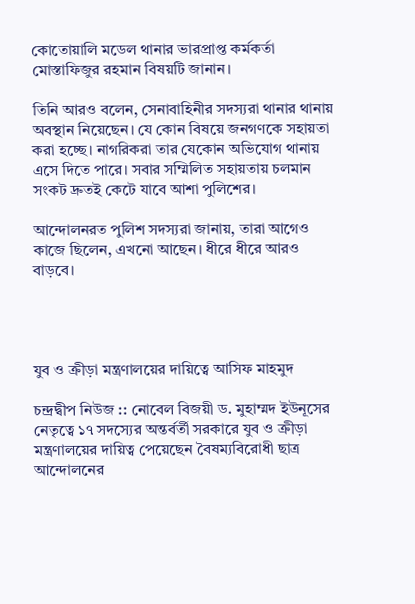কোতোয়ালি মডেল থানার ভারপ্রাপ্ত কর্মকর্তা মোস্তাফিজুর রহমান বিষয়টি জানান।

তিনি আরও বলেন, সেনাবাহিনীর সদস্যরা থানার থানায় অবস্থান নিয়েছেন। যে কোন বিষয়ে জনগণকে সহায়তা করা হচ্ছে। নাগরিকরা তার যেকোন অভিযোগ থানায় এসে দিতে পারে। সবার সম্মিলিত সহায়তায় চলমান সংকট দ্রুতই কেটে যাবে আশা পুলিশের।

আন্দোলনরত পুলিশ সদস্যরা জানায়, তারা আগেও কাজে ছিলেন, এখনো আছেন। ধীরে ধীরে আরও বাড়বে।




যুব ও ক্রীড়া মন্ত্রণালয়ের দায়িত্বে আসিফ মাহমুদ

চন্দ্রদ্বীপ নিউজ :: নোবেল বিজয়ী ড. মুহাম্মদ ইউনূ‌সের নেতৃত্বে ১৭ সদস্যের অন্তর্বর্তী সরকারে যুব ও ক্রীড়া মন্ত্রণালয়ের দায়িত্ব পেয়েছেন বৈষম্যবিরোধী ছাত্র আন্দোলনের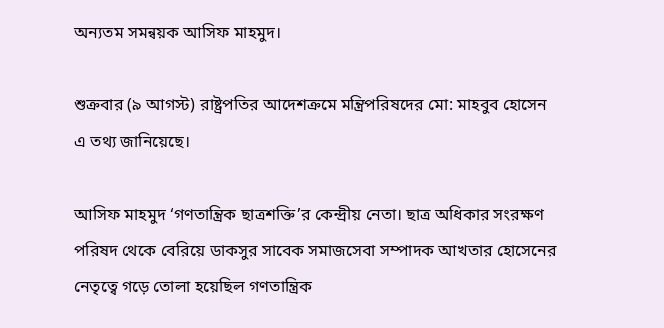অন্যতম সমন্বয়ক আসিফ মাহমুদ।

শুক্রবার (৯ আগস্ট) রাষ্ট্রপতির আদেশক্রমে মন্ত্রিপরিষদের মো: মাহবুব হোসেন এ তথ্য জানিয়েছে।

আসিফ মাহমুদ ‘গণতান্ত্রিক ছাত্রশক্তি’র কেন্দ্রীয় নেতা। ছাত্র অধিকার সংরক্ষণ পরিষদ থেকে বেরিয়ে ডাকসুর সাবেক সমাজসেবা সম্পাদক আখতার হোসেনের নেতৃত্বে গড়ে তোলা হয়েছিল গণতান্ত্রিক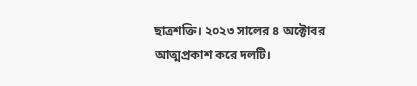ছাত্রশক্তি। ২০২৩ সালের ৪ অক্টোবর আত্মপ্রকাশ করে দলটি।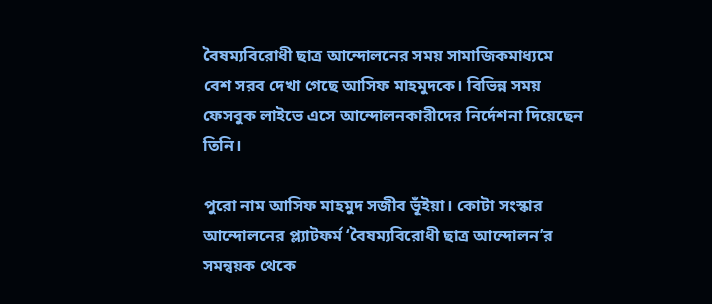বৈষম্যবিরোধী ছাত্র আন্দোলনের সময় সামাজিকমাধ্যমে বেশ সরব দেখা গেছে আসিফ মাহমুদকে। বিভিন্ন সময় ফেসবুক লাইভে এসে আন্দোলনকারীদের নির্দেশনা দিয়েছেন তিনি।

পুরো নাম আসিফ মাহমুদ সজীব ভূঁইয়া। কোটা সংস্কার আন্দোলনের প্ল্যাটফর্ম ‘বৈষম্যবিরোধী ছাত্র আন্দোলন’র সমন্বয়ক থেকে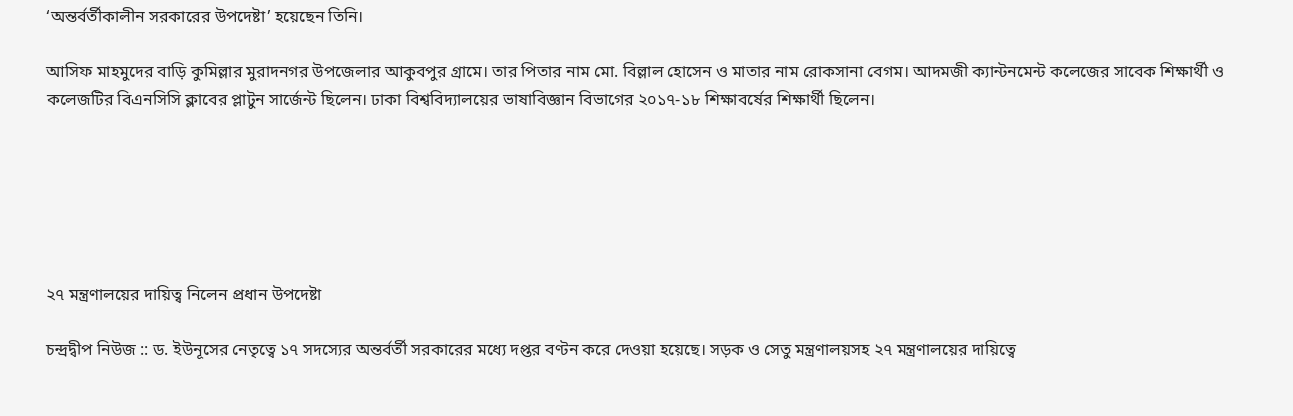‘অন্তর্বর্তীকালীন সরকারের উপদেষ্টা’ হয়েছেন তিনি।

আসিফ মাহমুদের বাড়ি কুমিল্লার মুরাদনগর উপজেলার আকুবপুর গ্রামে। তার পিতার নাম মো. বিল্লাল হোসেন ও মাতার নাম রোকসানা বেগম। আদমজী ক্যান্টনমেন্ট কলেজের সাবেক শিক্ষার্থী ও কলেজটির বিএনসিসি ক্লাবের প্লাটুন সার্জেন্ট ছিলেন। ঢাকা বিশ্ববিদ্যালয়ের ভাষাবিজ্ঞান বিভাগের ২০১৭-১৮ শিক্ষাবর্ষের শিক্ষার্থী ছিলেন।






২৭ মন্ত্রণালয়ের দায়িত্ব নিলেন প্রধান উপদেষ্টা

চন্দ্রদ্বীপ নিউজ :: ড. ইউনূ‌সের নেতৃত্বে ১৭ সদস্যের অন্তর্বর্তী সরকারের মধ্যে দপ্তর বণ্টন করে দেওয়া হয়েছে। সড়ক ও সেতু মন্ত্রণালয়সহ ২৭ মন্ত্রণালয়ের দায়িত্বে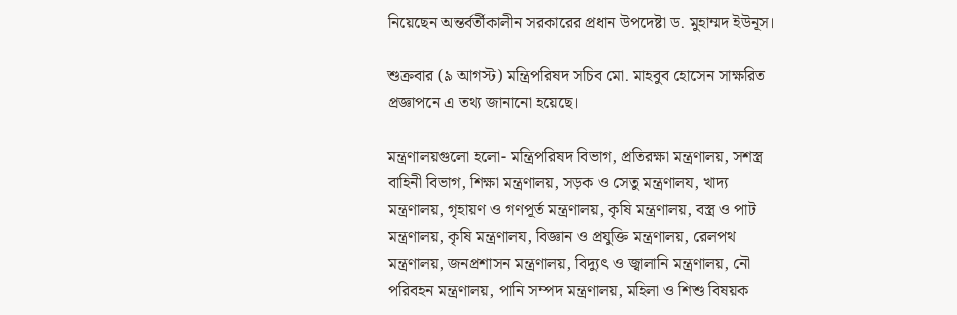নিয়েছেন অন্তর্বর্তীকালীন সরকারের প্রধান উপদেষ্টা ড. মুহাম্মদ ইউনূস।

শুক্রবার (৯ আগস্ট) মন্ত্রিপরিষদ সচিব মো. মাহবুব হোসেন সাক্ষরিত প্রজ্ঞাপনে এ তথ্য জানানো হয়েছে।

মন্ত্রণালয়গুলো হলো- মন্ত্রিপরিষদ বিভাগ, প্রতিরক্ষা মন্ত্রণালয়, সশস্ত্র বাহিনী বিভাগ, শিক্ষা মন্ত্রণালয়, সড়ক ও সেতু মন্ত্রণালয, খাদ্য মন্ত্রণালয়, গৃহায়ণ ও গণপূর্ত মন্ত্রণালয়, কৃষি মন্ত্রণালয়, বস্ত্র ও পাট মন্ত্রণালয়, কৃষি মন্ত্রণালয, বিজ্ঞান ও প্রযুক্তি মন্ত্রণালয়, রেলপথ মন্ত্রণালয়, জনপ্রশাসন মন্ত্রণালয়, বিদ্যুৎ ও জ্বালানি মন্ত্রণালয়, নৌ পরিবহন মন্ত্রণালয়, পানি সম্পদ মন্ত্রণালয়, মহিলা ও শিশু বিষয়ক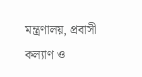মন্ত্রণালয়, প্রবাসী কল্যাণ ও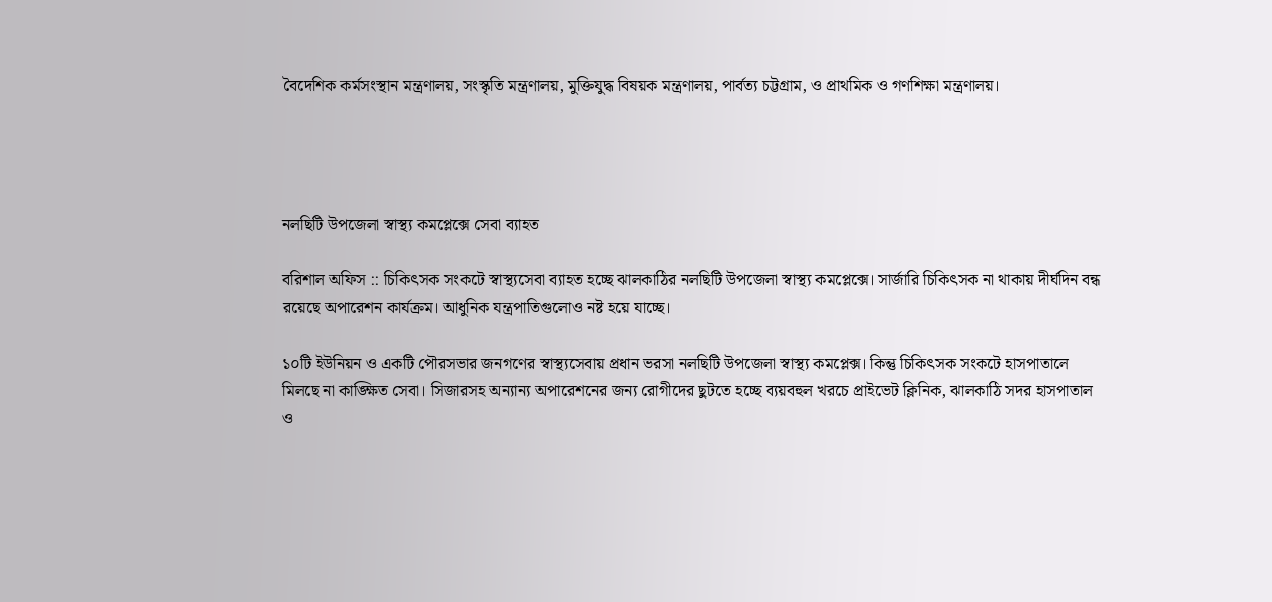বৈদেশিক কর্মসংস্থান মন্ত্রণালয়, সংস্কৃতি মন্ত্রণালয়, মুক্তিযুদ্ধ বিষয়ক মন্ত্রণালয়, পার্বত্য চট্টগ্রাম, ও প্রাথমিক ও গণশিক্ষা মন্ত্রণালয়।




নলছিটি উপজেলা স্বাস্থ্য কমপ্লেক্সে সেবা ব্যাহত

বরিশাল অফিস :: চিকিৎসক সংকটে স্বাস্থ্যসেবা ব্যাহত হচ্ছে ঝালকাঠির নলছিটি উপজেলা স্বাস্থ্য কমপ্লেক্সে। সার্জারি চিকিৎসক না থাকায় দীর্ঘদিন বন্ধ রয়েছে অপারেশন কার্যক্রম। আধুনিক যন্ত্রপাতিগুলোও নষ্ট হয়ে যাচ্ছে।

১০টি ইউনিয়ন ও একটি পৌরসভার জনগণের স্বাস্থ্যসেবায় প্রধান ভরসা নলছিটি উপজেলা স্বাস্থ্য কমপ্লেক্স। কিন্তু চিকিৎসক সংকটে হাসপাতালে মিলছে না কাঙ্ক্ষিত সেবা। সিজারসহ অন্যান্য অপারেশনের জন্য রোগীদের ছুটতে হচ্ছে ব্যয়বহুল খরচে প্রাইভেট ক্লিনিক, ঝালকাঠি সদর হাসপাতাল ও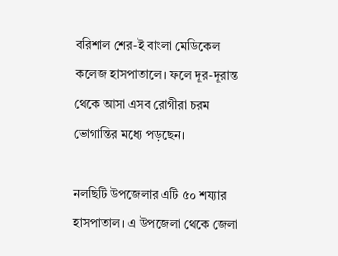বরিশাল শের-ই বাংলা মেডিকেল কলেজ হাসপাতালে। ফলে দূর-দূরান্ত থেকে আসা এসব রোগীরা চরম ভোগান্তির মধ্যে পড়ছেন।

নলছিটি উপজেলার এটি ৫০ শয্যার হাসপাতাল। এ উপজেলা থেকে জেলা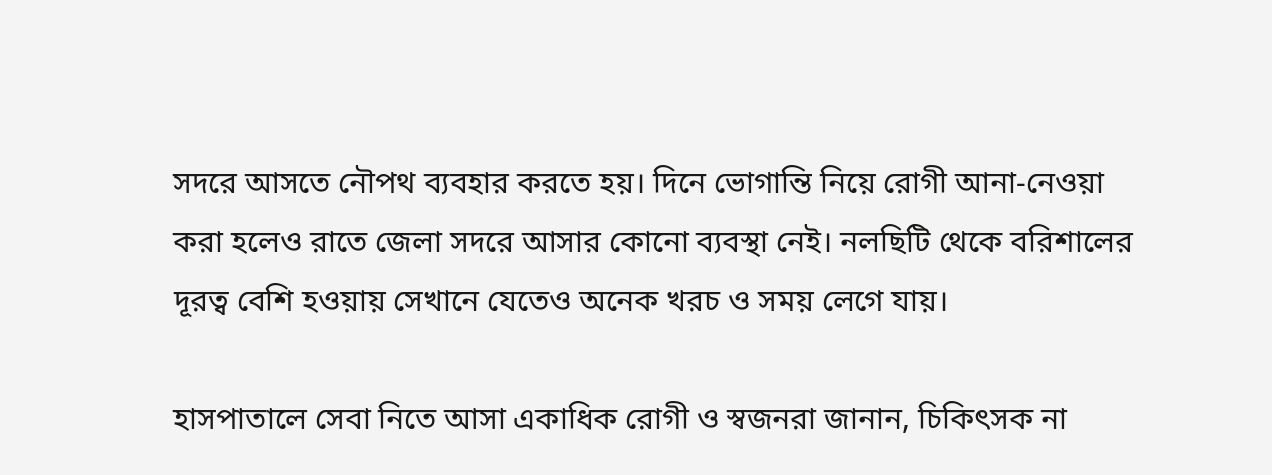সদরে আসতে নৌপথ ব্যবহার করতে হয়। দিনে ভোগান্তি নিয়ে রোগী আনা-নেওয়া করা হলেও রাতে জেলা সদরে আসার কোনো ব্যবস্থা নেই। নলছিটি থেকে বরিশালের দূরত্ব বেশি হওয়ায় সেখানে যেতেও অনেক খরচ ও সময় লেগে যায়।

হাসপাতালে সেবা নিতে আসা একাধিক রোগী ও স্বজনরা জানান, চিকিৎসক না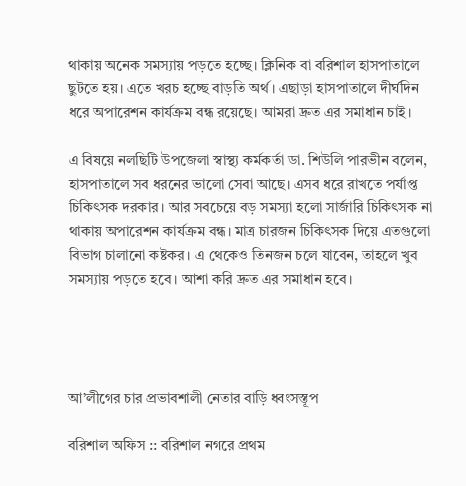থাকায় অনেক সমস্যায় পড়তে হচ্ছে। ক্লিনিক বা বরিশাল হাসপাতালে ছুটতে হয়। এতে খরচ হচ্ছে বাড়তি অর্থ। এছাড়া হাসপাতালে দীর্ঘদিন ধরে অপারেশন কার্যক্রম বন্ধ রয়েছে। আমরা দ্রুত এর সমাধান চাই।

এ বিষয়ে নলছিটি উপজেলা স্বাস্থ্য কর্মকর্তা ডা. শিউলি পারভীন বলেন, হাসপাতালে সব ধরনের ভালো সেবা আছে। এসব ধরে রাখতে পর্যাপ্ত চিকিৎসক দরকার। আর সবচেয়ে বড় সমস্যা হলো সার্জারি চিকিৎসক না থাকায় অপারেশন কার্যক্রম বন্ধ। মাত্র চারজন চিকিৎসক দিয়ে এতগুলো বিভাগ চালানো কষ্টকর। এ থেকেও তিনজন চলে যাবেন, তাহলে খুব সমস্যায় পড়তে হবে। আশা করি দ্রুত এর সমাধান হবে।




আ’লীগের চার প্রভাবশালী নেতার বাড়ি ধ্বংসস্তূপ

বরিশাল অফিস :: বরিশাল নগরে প্রথম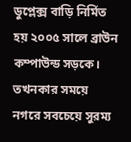ডুপ্লেক্স বাড়ি নির্মিত হয় ২০০৫ সালে ব্রাউন কম্পাউন্ড সড়কে। তখনকার সময়ে নগরে সবচেয়ে সুরম্য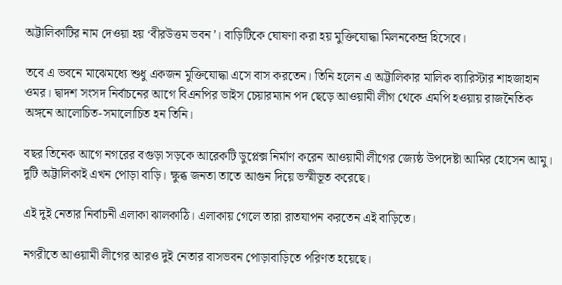অট্টালিকাটির নাম দেওয়া হয় ‘বীরউত্তম ভবন’। বাড়িটিকে ঘোষণা করা হয় মুক্তিযোদ্ধা মিলনকেন্দ্র হিসেবে।

তবে এ ভবনে মাঝেমধ্যে শুধু একজন মুক্তিযোদ্ধা এসে বাস করতেন। তিনি হলেন এ অট্টালিকার মালিক ব্যারিস্টার শাহজাহান ওমর। দ্বাদশ সংসদ নির্বাচনের আগে বিএনপির ভাইস চেয়ারম্যান পদ ছেড়ে আওয়ামী লীগ থেকে এমপি হওয়ায় রাজনৈতিক অঙ্গনে আলোচিত-সমালোচিত হন তিনি।

বছর তিনেক আগে নগরের বগুড়া সড়কে আরেকটি ডুপ্লেক্স নির্মাণ করেন আওয়ামী লীগের জ্যেষ্ঠ উপদেষ্টা আমির হোসেন আমু। দুটি অট্টালিকাই এখন পোড়া বাড়ি। ক্ষুব্ধ জনতা তাতে আগুন দিয়ে ভস্মীভূত করেছে।

এই দুই নেতার নির্বাচনী এলাকা ঝালকাঠি। এলাকায় গেলে তারা রাতযাপন করতেন এই বাড়িতে।

নগরীতে আওয়ামী লীগের আরও দুই নেতার বাসভবন পোড়াবাড়িতে পরিণত হয়েছে।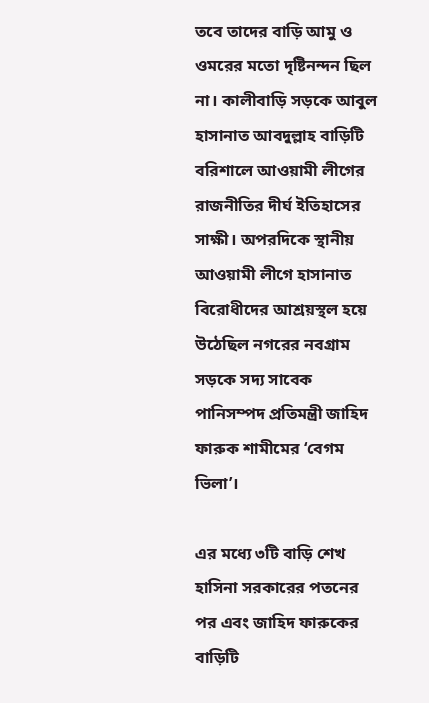তবে তাদের বাড়ি আমু ও ওমরের মতো দৃষ্টিনন্দন ছিল না। কালীবাড়ি সড়কে আবুল হাসানাত আবদুল্লাহ বাড়িটি বরিশালে আওয়ামী লীগের রাজনীতির দীর্ঘ ইতিহাসের সাক্ষী। অপরদিকে স্থানীয় আওয়ামী লীগে হাসানাত বিরোধীদের আশ্রয়স্থল হয়ে উঠেছিল নগরের নবগ্রাম সড়কে সদ্য সাবেক পানিসম্পদ প্রতিমন্ত্রী জাহিদ ফারুক শামীমের ‘বেগম ভিলা’।

এর মধ্যে ৩টি বাড়ি শেখ হাসিনা সরকারের পতনের পর এবং জাহিদ ফারুকের বাড়িটি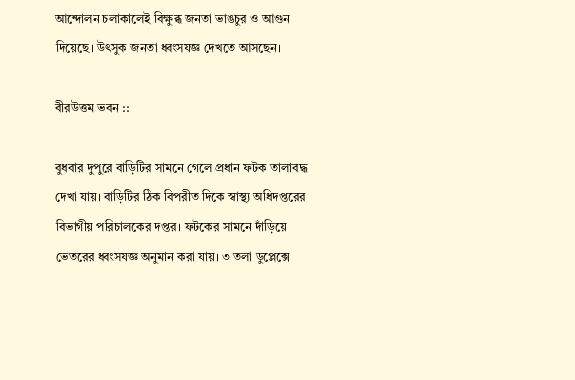আন্দোলন চলাকালেই বিক্ষুব্ধ জনতা ভাঙচুর ও আগুন দিয়েছে। উৎসুক জনতা ধ্বংসযজ্ঞ দেখতে আসছেন।

বীরউত্তম ভবন ::

বুধবার দুপুরে বাড়িটির সামনে গেলে প্রধান ফটক তালাবদ্ধ দেখা যায়। বাড়িটির ঠিক বিপরীত দিকে স্বাস্থ্য অধিদপ্তরের বিভাগীয় পরিচালকের দপ্তর। ফটকের সামনে দাঁড়িয়ে ভেতরের ধ্বংসযজ্ঞ অনুমান করা যায়। ৩ তলা ডুপ্লেক্সে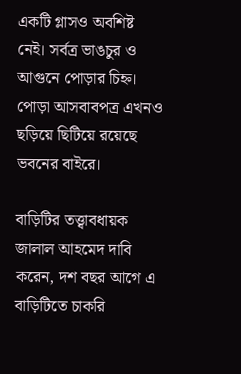একটি গ্লাসও অবশিষ্ট নেই। সর্বত্র ভাঙচুর ও আগুনে পোড়ার চিহ্ন। পোড়া আসবাবপত্র এখনও ছড়িয়ে ছিটিয়ে রয়েছে ভবনের বাইরে।

বাড়িটির তত্ত্বাবধায়ক জালাল আহমেদ দাবি করেন, দশ বছর আগে এ বাড়িটিতে চাকরি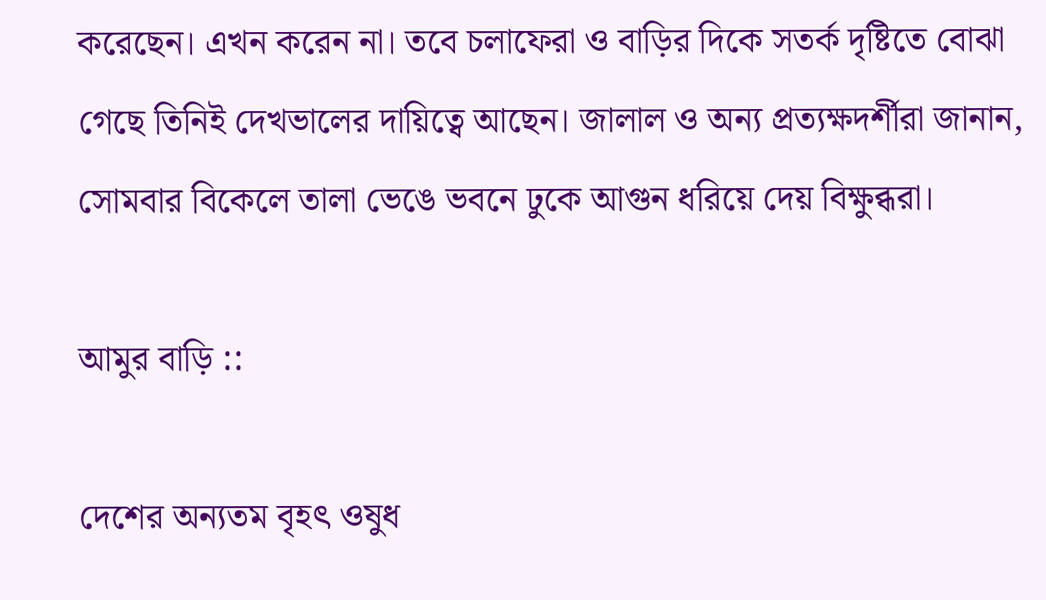করেছেন। এখন করেন না। তবে চলাফেরা ও বাড়ির দিকে সতর্ক দৃষ্টিতে বোঝা গেছে তিনিই দেখভালের দায়িত্বে আছেন। জালাল ও অন্য প্রত্যক্ষদর্শীরা জানান, সোমবার বিকেলে তালা ভেঙে ভবনে ঢুকে আগুন ধরিয়ে দেয় বিক্ষুব্ধরা।

আমুর বাড়ি ::

দেশের অন্যতম বৃহৎ ওষুধ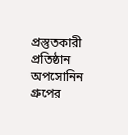প্রস্তুতকারী প্রতিষ্ঠান অপসোনিন গ্রুপের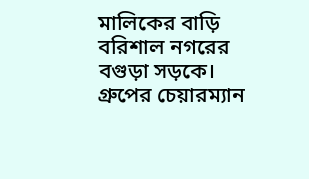মালিকের বাড়ি বরিশাল নগরের বগুড়া সড়কে। গ্রুপের চেয়ারম্যান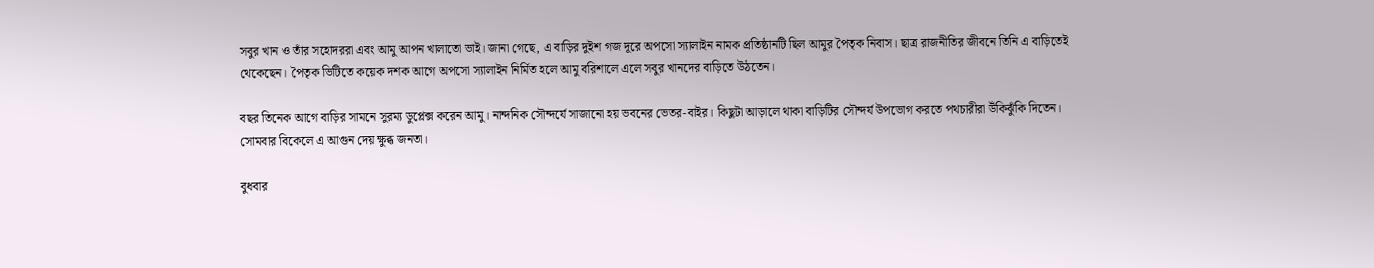সবুর খান ও তাঁর সহোদররা এবং আমু আপন খালাতো ভাই। জানা গেছে, এ বাড়ির দুইশ গজ দূরে অপসো স্যালাইন নামক প্রতিষ্ঠানটি ছিল আমুর পৈতৃক নিবাস। ছাত্র রাজনীতির জীবনে তিনি এ বাড়িতেই থেকেছেন। পৈতৃক ভিটিতে কয়েক দশক আগে অপসো স্যালাইন নির্মিত হলে আমু বরিশালে এলে সবুর খানদের বাড়িতে উঠতেন।

বছর তিনেক আগে বাড়ির সামনে সুরম্য ডুপ্লেক্স করেন আমু। নান্দনিক সৌন্দর্যে সাজানো হয় ভবনের ভেতর-বাইর। কিছুটা আড়ালে থাকা বাড়িটির সৌন্দর্য উপভোগ করতে পথচারীরা উঁকিঝুঁকি দিতেন। সোমবার বিকেলে এ আগুন দেয় ক্ষুব্ধ জনতা।

বুধবার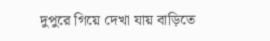দুপুরে গিয়ে দেখা যায় বাড়িতে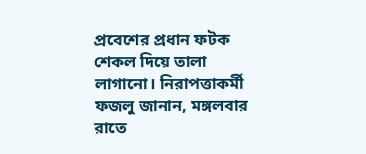প্রবেশের প্রধান ফটক শেকল দিয়ে তালা লাগানো। নিরাপত্তাকর্মী ফজলু জানান, মঙ্গলবার রাতে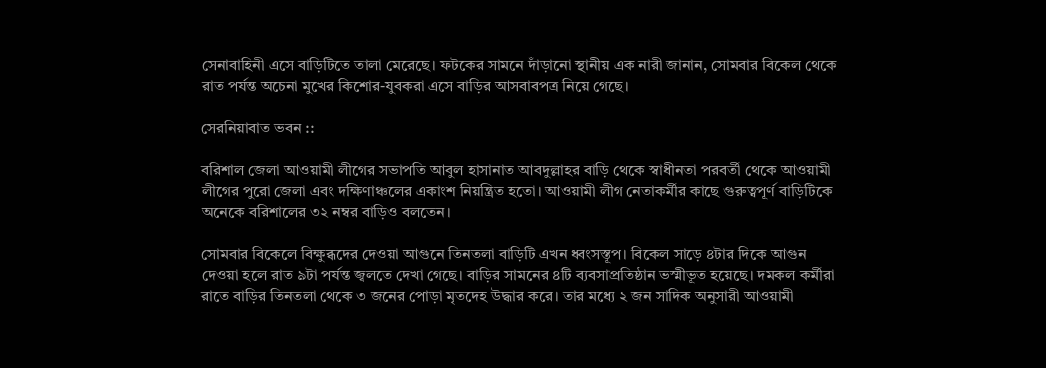সেনাবাহিনী এসে বাড়িটিতে তালা মেরেছে। ফটকের সামনে দাঁড়ানো স্থানীয় এক নারী জানান, সোমবার বিকেল থেকে রাত পর্যন্ত অচেনা মুখের কিশোর-যুবকরা এসে বাড়ির আসবাবপত্র নিয়ে গেছে।

সেরনিয়াবাত ভবন ::

বরিশাল জেলা আওয়ামী লীগের সভাপতি আবুল হাসানাত আবদুল্লাহর বাড়ি থেকে স্বাধীনতা পরবর্তী থেকে আওয়ামী লীগের পুরো জেলা এবং দক্ষিণাঞ্চলের একাংশ নিয়ন্ত্রিত হতো। আওয়ামী লীগ নেতাকর্মীর কাছে গুরুত্বপূর্ণ বাড়িটিকে অনেকে বরিশালের ৩২ নম্বর বাড়িও বলতেন।

সোমবার বিকেলে বিক্ষুব্ধদের দেওয়া আগুনে তিনতলা বাড়িটি এখন ধ্বংসস্তূপ। বিকেল সাড়ে ৪টার দিকে আগুন দেওয়া হলে রাত ৯টা পর্যন্ত জ্বলতে দেখা গেছে। বাড়ির সামনের ৪টি ব্যবসাপ্রতিষ্ঠান ভস্মীভূত হয়েছে। দমকল কর্মীরা রাতে বাড়ির তিনতলা থেকে ৩ জনের পোড়া মৃতদেহ উদ্ধার করে। তার মধ্যে ২ জন সাদিক অনুসারী আওয়ামী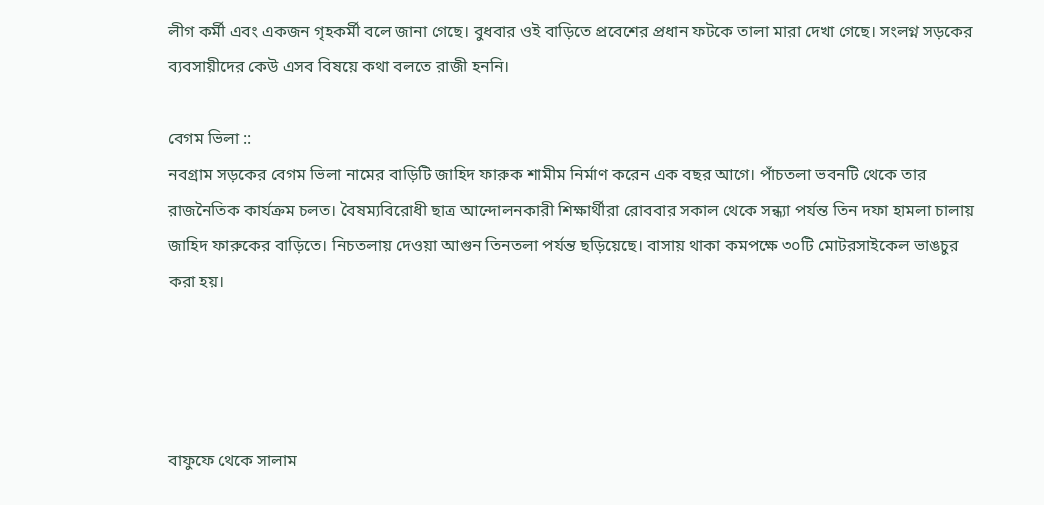লীগ কর্মী এবং একজন গৃহকর্মী বলে জানা গেছে। বুধবার ওই বাড়িতে প্রবেশের প্রধান ফটকে তালা মারা দেখা গেছে। সংলগ্ন সড়কের ব্যবসায়ীদের কেউ এসব বিষয়ে কথা বলতে রাজী হননি।

বেগম ভিলা ::
নবগ্রাম সড়কের বেগম ভিলা নামের বাড়িটি জাহিদ ফারুক শামীম নির্মাণ করেন এক বছর আগে। পাঁচতলা ভবনটি থেকে তার রাজনৈতিক কার্যক্রম চলত। বৈষম্যবিরোধী ছাত্র আন্দোলনকারী শিক্ষার্থীরা রোববার সকাল থেকে সন্ধ্যা পর্যন্ত তিন দফা হামলা চালায় জাহিদ ফারুকের বাড়িতে। নিচতলায় দেওয়া আগুন তিনতলা পর্যন্ত ছড়িয়েছে। বাসায় থাকা কমপক্ষে ৩০টি মোটরসাইকেল ভাঙচুর করা হয়।




বাফুফে থেকে সালাম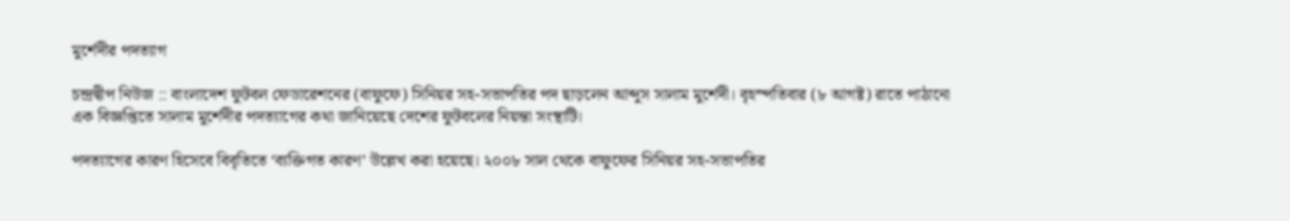মুর্শেদীর পদত্যাগ

চন্দ্রদ্বীপ নিউজ :: বাংলাদেশ ফুটবল ফেডারেশনের (বাফুফে) সিনিয়র সহ-সভাপতির পদ ছাড়লেন আব্দুস সালাম মুর্শেদী। বৃহস্পতিবার (৮ আগষ্ট) রাতে পাঠানো এক বিজ্ঞপ্তিতে সালাম মুর্শেদীর পদত্যাগের কথা জানিয়েছে দেশের ফুটবলের নিয়ন্তা সংস্থাটি।

পদত্যাগের কারণ হিসেবে বিবৃতিতে ‘ব্যক্তিগত কারণ’ উল্লেখ করা হয়েছে। ২০০৮ সাল থেকে বাফুফের সিনিয়র সহ-সভাপতির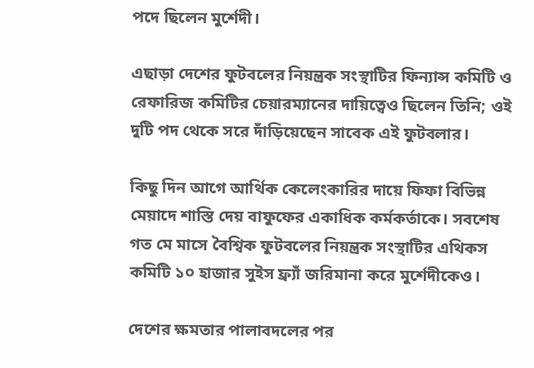পদে ছিলেন মুর্শেদী।

এছাড়া দেশের ফুটবলের নিয়ন্ত্রক সংস্থাটির ফিন্যান্স কমিটি ও রেফারিজ কমিটির চেয়ারম্যানের দায়িত্বেও ছিলেন তিনি; ওই দুটি পদ থেকে সরে দাঁড়িয়েছেন সাবেক এই ফুটবলার।

কিছু দিন আগে আর্থিক কেলেংকারির দায়ে ফিফা বিভিন্ন মেয়াদে শাস্তি দেয় বাফুফের একাধিক কর্মকর্তাকে। সবশেষ গত মে মাসে বৈশ্বিক ফুটবলের নিয়ন্ত্রক সংস্থাটির এথিকস কমিটি ১০ হাজার সুইস ফ্র্যাঁ জরিমানা করে মুর্শেদীকেও।

দেশের ক্ষমতার পালাবদলের পর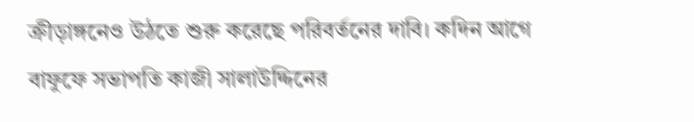ক্রীড়াঙ্গনেও উঠতে শুরু করেছে পরিবর্তনের দাবি। কদিন আগে বাফুফে সভাপতি কাজী সালাউদ্দিনের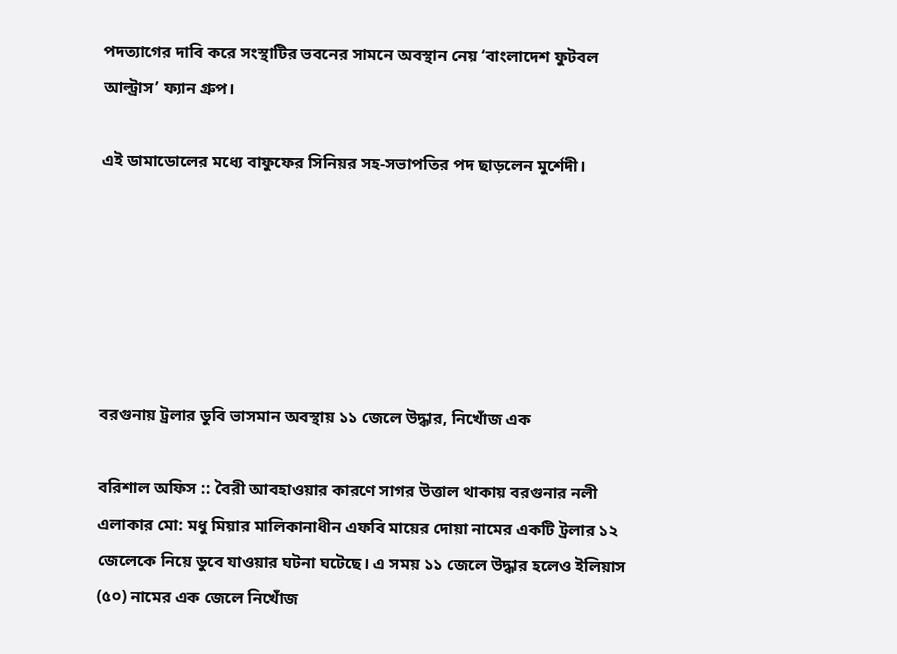পদত্যাগের দাবি করে সংস্থাটির ভবনের সামনে অবস্থান নেয় ‘বাংলাদেশ ফুটবল আল্ট্রাস’ ফ্যান গ্রুপ।

এই ডামাডোলের মধ্যে বাফুফের সিনিয়র সহ-সভাপতির পদ ছাড়লেন মুর্শেদী।






বরগুনায় ট্রলার ডুবি ভাসমান অবস্থায় ১১ জেলে উদ্ধার, নিখোঁজ এক

বরিশাল অফিস :: বৈরী আবহাওয়ার কারণে সাগর উত্তাল থাকায় বরগুনার নলী এলাকার মো: মধু মিয়ার মালিকানাধীন এফবি মায়ের দোয়া নামের একটি ট্রলার ১২ জেলেকে নিয়ে ডুবে যাওয়ার ঘটনা ঘটেছে। এ সময় ১১ জেলে উদ্ধার হলেও ইলিয়াস (৫০) নামের এক জেলে নিখোঁজ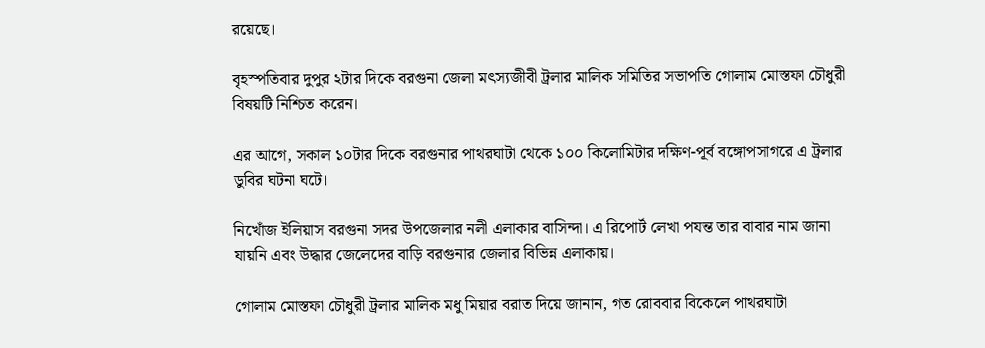রয়েছে।

বৃহস্পতিবার দুপুর ২টার দিকে বরগুনা জেলা মৎস্যজীবী ট্রলার মালিক সমিতির সভাপতি গোলাম মোস্তফা চৌধুরী বিষয়টি নিশ্চিত করেন।

এর আগে, সকাল ১০টার দিকে বরগুনার পাথরঘাটা থেকে ১০০ কিলোমিটার দক্ষিণ-পূর্ব বঙ্গোপসাগরে এ ট্রলার ডুবির ঘটনা ঘটে।

নিখোঁজ ইলিয়াস বরগুনা সদর উপজেলার নলী এলাকার বাসিন্দা। এ রিপোর্ট লেখা পযন্ত তার বাবার নাম জানা যায়নি এবং উদ্ধার জেলেদের বাড়ি বরগুনার জেলার বিভিন্ন এলাকায়।

গোলাম মোস্তফা চৌধুরী ট্রলার মালিক মধু মিয়ার বরাত দিয়ে জানান, গত রোববার বিকেলে পাথরঘাটা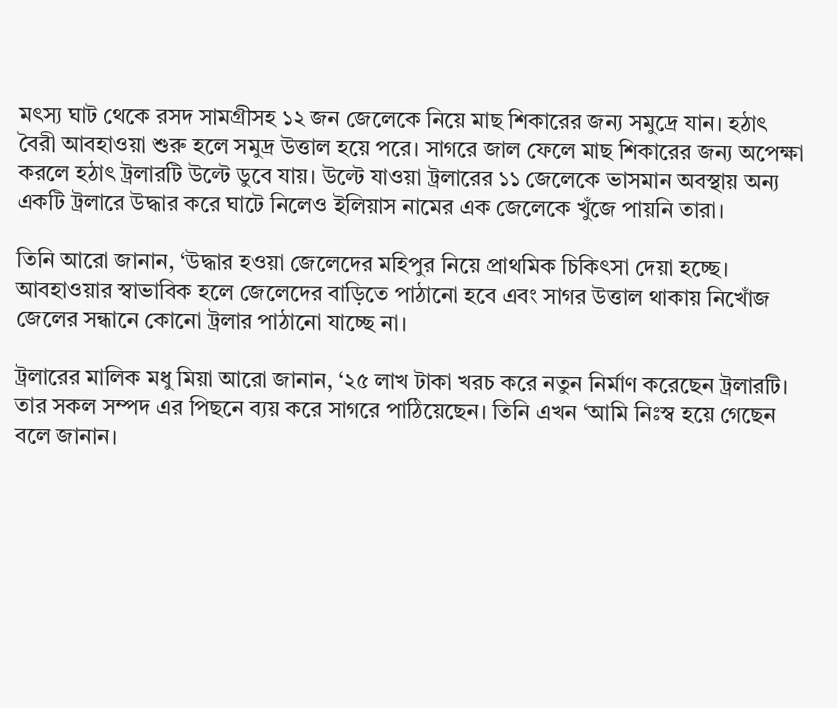মৎস্য ঘাট থেকে রসদ সামগ্রীসহ ১২ জন জেলেকে নিয়ে মাছ শিকারের জন্য সমুদ্রে যান। হঠাৎ বৈরী আবহাওয়া শুরু হলে সমুদ্র উত্তাল হয়ে পরে। সাগরে জাল ফেলে মাছ শিকারের জন্য অপেক্ষা করলে হঠাৎ ট্রলারটি উল্টে ডুবে যায়। উল্টে যাওয়া ট্রলারের ১১ জেলেকে ভাসমান অবস্থায় অন্য একটি ট্রলারে উদ্ধার করে ঘাটে নিলেও ইলিয়াস নামের এক জেলেকে খুঁজে পায়নি তারা।

তিনি আরো জানান, ‘উদ্ধার হওয়া জেলেদের মহিপুর নিয়ে প্রাথমিক চিকিৎসা দেয়া হচ্ছে। আবহাওয়ার স্বাভাবিক হলে জেলেদের বাড়িতে পাঠানো হবে এবং সাগর উত্তাল থাকায় নিখোঁজ জেলের সন্ধানে কোনো ট্রলার পাঠানো যাচ্ছে না।

ট্রলারের মালিক মধু মিয়া আরো জানান, ‘২৫ লাখ টাকা খরচ করে নতুন নির্মাণ করেছেন ট্রলারটি। তার সকল সম্পদ এর পিছনে ব্যয় করে সাগরে পাঠিয়েছেন। তিনি এখন ‘আমি নিঃস্ব হয়ে গেছেন বলে জানান।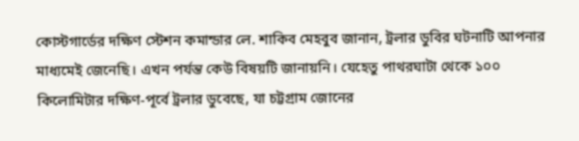কোস্টগার্ডের দক্ষিণ স্টেশন কমান্ডার লে. শাকিব মেহবুব জানান, ট্রলার ডুবির ঘটনাটি আপনার মাধ্যমেই জেনেছি। এখন পর্যন্ত কেউ বিষয়টি জানায়নি। যেহেতু পাথরঘাটা থেকে ১০০ কিলোমিটার দক্ষিণ-পূর্বে ট্রলার ডুবেছে, যা চট্টগ্রাম জোনের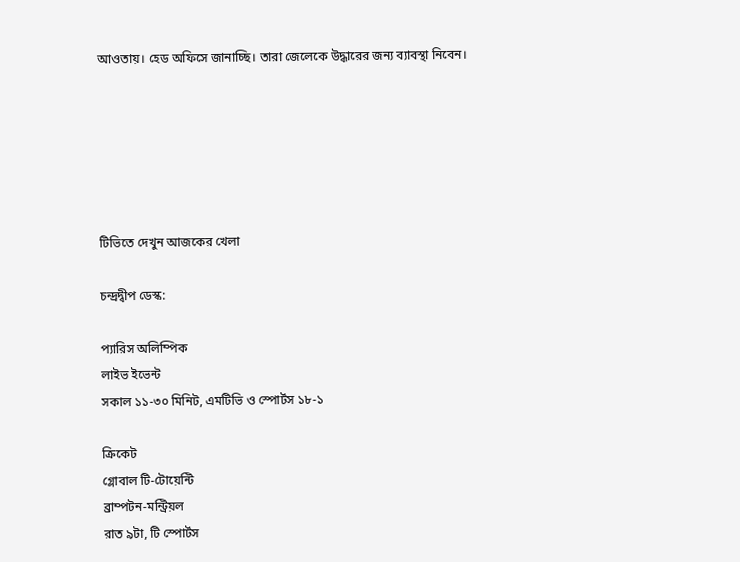আওতায়। হেড অফিসে জানাচ্ছি। তারা জেলেকে উদ্ধারের জন্য ব্যাবস্থা নিবেন।






টিভিতে দেখুন আজকের খেলা

চন্দ্রদ্বীপ ডেস্ক:

প্যারিস অলিম্পিক
লাইভ ইভেন্ট
সকাল ১১-৩০ মিনিট, এমটিভি ও স্পোর্টস ১৮-১

ক্রিকেট
গ্লোবাল টি-টোয়েন্টি
ব্রাম্পটন-মন্ট্রিয়ল
রাত ৯টা, টি স্পোর্টস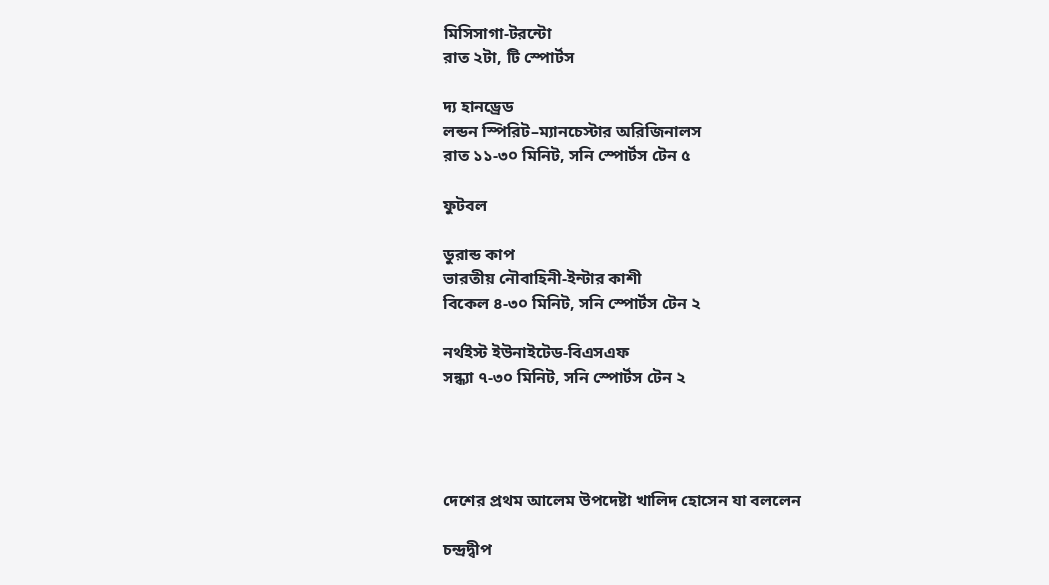মিসিসাগা-টরন্টো
রাত ২টা, টি স্পোর্টস

দ্য হানড্রেড
লন্ডন স্পিরিট–ম্যানচেস্টার অরিজিনালস
রাত ১১-৩০ মিনিট, সনি স্পোর্টস টেন ৫

ফুটবল

ডুরান্ড কাপ
ভারতীয় নৌবাহিনী-ইন্টার কাশী
বিকেল ৪-৩০ মিনিট, সনি স্পোর্টস টেন ২

নর্থইস্ট ইউনাইটেড-বিএসএফ
সন্ধ্যা ৭-৩০ মিনিট, সনি স্পোর্টস টেন ২




দেশের প্রথম আলেম উপদেষ্টা খালিদ হোসেন যা বললেন

চন্দ্রদ্বীপ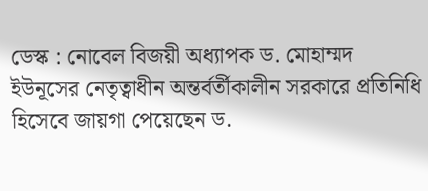ডেস্ক : নোবেল বিজয়ী অধ্যাপক ড. মোহাম্মদ ইউনূসের নেতৃত্বাধীন অন্তর্বর্তীকালীন সরকারে প্রতিনিধি হিসেবে জায়গা পেয়েছেন ড.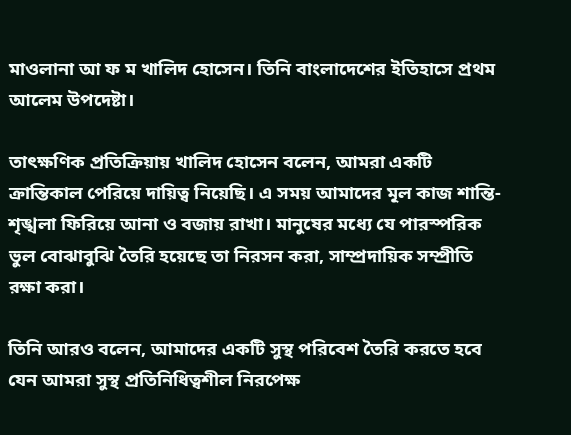মাওলানা আ ফ ম খালিদ হোসেন। তিনি বাংলাদেশের ইতিহাসে প্রথম আলেম উপদেষ্টা।

তাৎক্ষণিক প্রতিক্রিয়ায় খালিদ হোসেন বলেন, আমরা একটি ক্রান্তিকাল পেরিয়ে দায়িত্ব নিয়েছি। এ সময় আমাদের মূল কাজ শান্তি-শৃঙ্খলা ফিরিয়ে আনা ও বজায় রাখা। মানুষের মধ্যে যে পারস্পরিক ভুল বোঝাবুঝি তৈরি হয়েছে তা নিরসন করা, সাম্প্রদায়িক সম্প্রীতি রক্ষা করা।

তিনি আরও বলেন, আমাদের একটি সুস্থ পরিবেশ তৈরি করতে হবে যেন আমরা সুস্থ প্রতিনিধিত্বশীল নিরপেক্ষ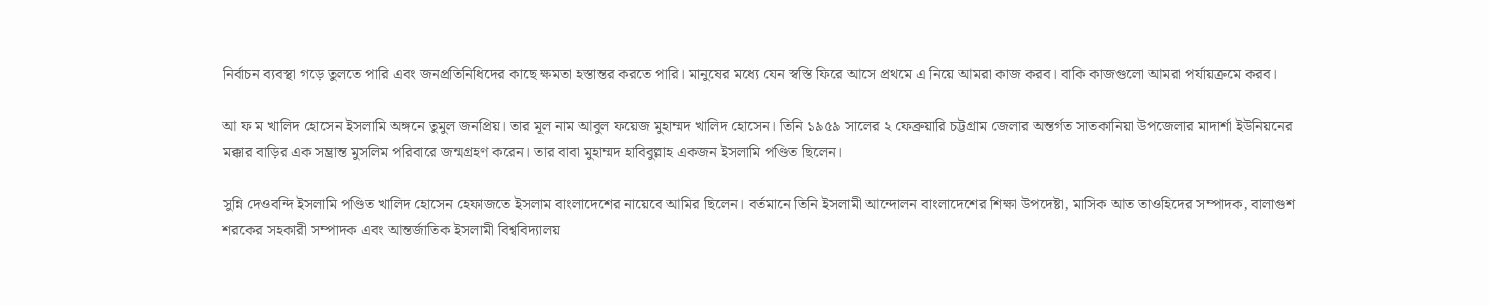নির্বাচন ব্যবস্থা গড়ে তুলতে পারি এবং জনপ্রতিনিধিদের কাছে ক্ষমতা হস্তান্তর করতে পারি। মানুষের মধ্যে যেন স্বস্তি ফিরে আসে প্রথমে এ নিয়ে আমরা কাজ করব। বাকি কাজগুলো আমরা পর্যায়ক্রমে করব।

আ ফ ম খালিদ হোসেন ইসলামি অঙ্গনে তুমুল জনপ্রিয়। তার মূল নাম আবুল ফয়েজ মুহাম্মদ খালিদ হোসেন। তিনি ১৯৫৯ সালের ২ ফেব্রুয়ারি চট্টগ্রাম জেলার অন্তর্গত সাতকানিয়া উপজেলার মাদার্শা ইউনিয়নের মক্কার বাড়ির এক সম্ভ্রান্ত মুসলিম পরিবারে জন্মগ্রহণ করেন। তার বাবা মুহাম্মদ হাবিবুল্লাহ একজন ইসলামি পণ্ডিত ছিলেন।

সুন্নি দেওবন্দি ইসলামি পণ্ডিত খালিদ হোসেন হেফাজতে ইসলাম বাংলাদেশের নায়েবে আমির ছিলেন। বর্তমানে তিনি ইসলামী আন্দোলন বাংলাদেশের শিক্ষা উপদেষ্টা, মাসিক আত তাওহিদের সম্পাদক, বালাগুশ শরকের সহকারী সম্পাদক এবং আন্তর্জাতিক ইসলামী বিশ্ববিদ্যালয়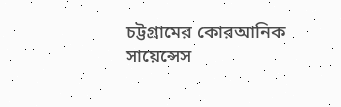চট্টগ্রামের কোরআনিক সায়েন্সেস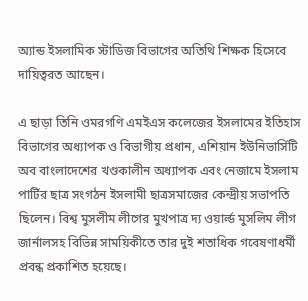অ্যান্ড ইসলামিক স্টাডিজ বিভাগের অতিথি শিক্ষক হিসেবে দায়িত্বরত আছেন।

এ ছাড়া তিনি ওমরগণি এমইএস কলেজের ইসলামের ইতিহাস বিভাগের অধ্যাপক ও বিভাগীয় প্রধান, এশিয়ান ইউনিভার্সিটি অব বাংলাদেশের খণ্ডকালীন অধ্যাপক এবং নেজামে ইসলাম পার্টির ছাত্র সংগঠন ইসলামী ছাত্রসমাজের কেন্দ্রীয় সভাপতি ছিলেন। বিশ্ব মুসলীম লীগের মুখপাত্র দ্য ওয়ার্ল্ড মুসলিম লীগ জার্নালসহ বিভিন্ন সাময়িকীতে তার দুই শতাধিক গবেষণাধর্মী প্রবন্ধ প্রকাশিত হয়েছে।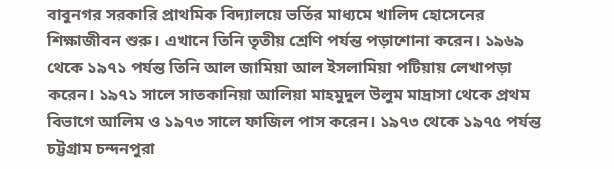বাবুনগর সরকারি প্রাথমিক বিদ্যালয়ে ভর্তির মাধ্যমে খালিদ হোসেনের শিক্ষাজীবন শুরু। এখানে তিনি তৃতীয় শ্রেণি পর্যন্ত পড়াশোনা করেন। ১৯৬৯ থেকে ১৯৭১ পর্যন্ত তিনি আল জামিয়া আল ইসলামিয়া পটিয়ায় লেখাপড়া করেন। ১৯৭১ সালে সাতকানিয়া আলিয়া মাহমুদুল উলুম মাদ্রাসা থেকে প্রথম বিভাগে আলিম ও ১৯৭৩ সালে ফাজিল পাস করেন। ১৯৭৩ থেকে ১৯৭৫ পর্যন্ত চট্টগ্রাম চন্দনপুরা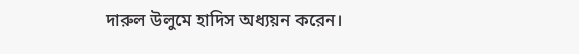দারুল উলুমে হাদিস অধ্যয়ন করেন।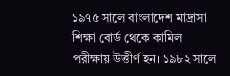১৯৭৫ সালে বাংলাদেশ মাদ্রাসা শিক্ষা বোর্ড থেকে কামিল পরীক্ষায় উত্তীর্ণ হন। ১৯৮২ সালে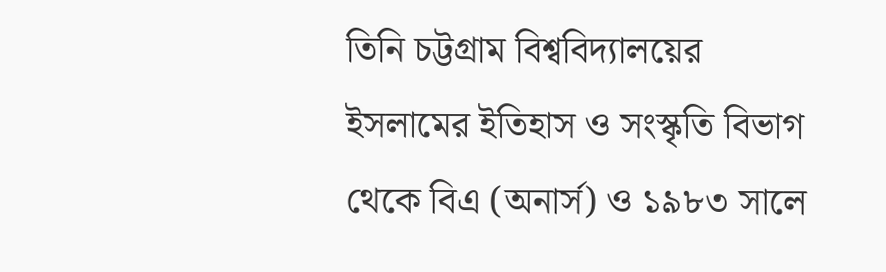তিনি চট্টগ্রাম বিশ্ববিদ্যালয়ের ইসলামের ইতিহাস ও সংস্কৃতি বিভাগ থেকে বিএ (অনার্স) ও ১৯৮৩ সালে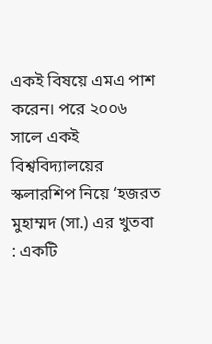একই বিষয়ে এমএ পাশ করেন। পরে ২০০৬ সালে একই বিশ্ববিদ্যালয়ের স্কলারশিপ নিয়ে ‘হজরত মুহাম্মদ (সা.) এর খুতবা : একটি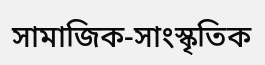সামাজিক-সাংস্কৃতিক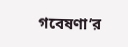গবেষণা’র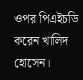ওপর পিএইচডি করেন খালিদ হোসেন।